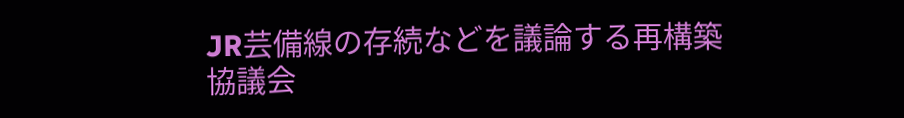JR芸備線の存続などを議論する再構築協議会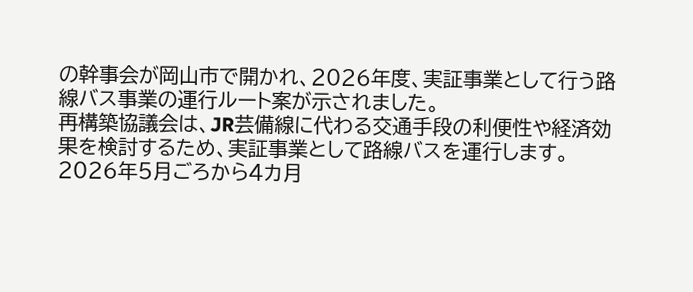の幹事会が岡山市で開かれ、2026年度、実証事業として行う路線バス事業の運行ルート案が示されました。
再構築協議会は、JR芸備線に代わる交通手段の利便性や経済効果を検討するため、実証事業として路線バスを運行します。
2026年5月ごろから4カ月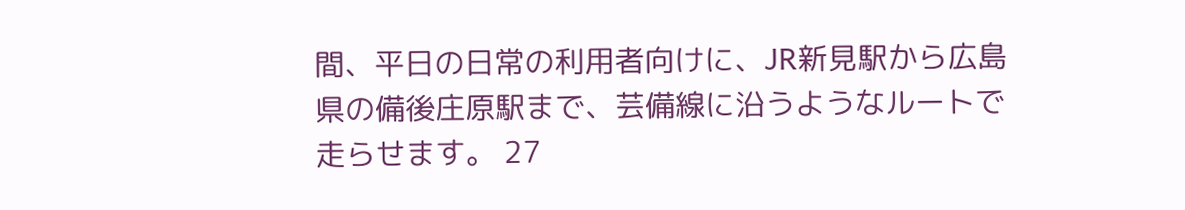間、平日の日常の利用者向けに、JR新見駅から広島県の備後庄原駅まで、芸備線に沿うようなルートで走らせます。 27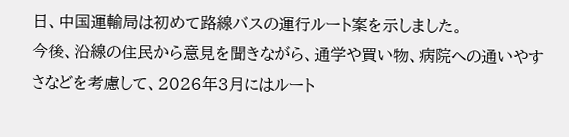日、中国運輸局は初めて路線バスの運行ルート案を示しました。
今後、沿線の住民から意見を聞きながら、通学や買い物、病院への通いやすさなどを考慮して、2026年3月にはルート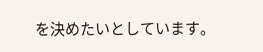を決めたいとしています。